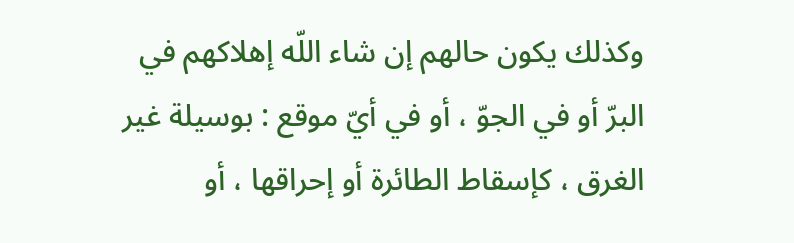وكذلك يكون حالهم إن شاء اللّه إهلاكهم في البرّ أو في الجوّ ، أو في أيّ موقع : بوسيلة غير الغرق ، كإسقاط الطائرة أو إحراقها ، أو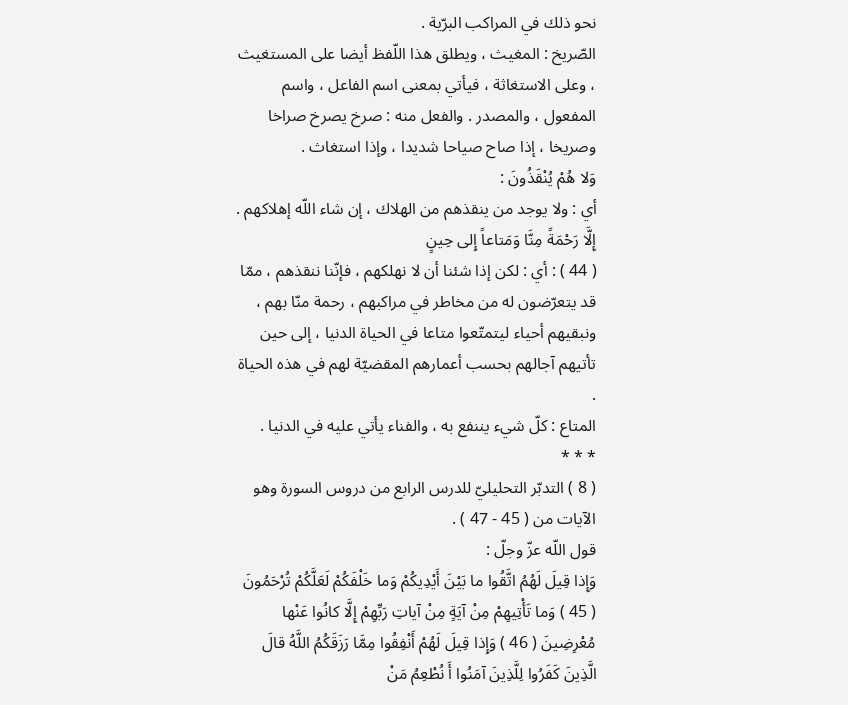نحو ذلك في المراكب البرّية .
الصّريخ : المغيث ، ويطلق هذا اللّفظ أيضا على المستغيث ، وعلى الاستغاثة ، فيأتي بمعنى اسم الفاعل ، واسم المفعول ، والمصدر . والفعل منه : صرخ يصرخ صراخا وصريخا ، إذا صاح صياحا شديدا ، وإذا استغاث .
وَلا هُمْ يُنْقَذُونَ :
أي : ولا يوجد من ينقذهم من الهلاك ، إن شاء اللّه إهلاكهم .
إِلَّا رَحْمَةً مِنَّا وَمَتاعاً إِلى حِينٍ
( 44 ) : أي : لكن إذا شئنا أن لا نهلكهم ، فإنّنا ننقذهم ، ممّا قد يتعرّضون له من مخاطر في مراكبهم ، رحمة منّا بهم ، ونبقيهم أحياء ليتمتّعوا متاعا في الحياة الدنيا ، إلى حين تأتيهم آجالهم بحسب أعمارهم المقضيّة لهم في هذه الحياة .
المتاع : كلّ شيء يننفع به ، والفناء يأتي عليه في الدنيا .
* * *
( 8 ) التدبّر التحليليّ للدرس الرابع من دروس السورة وهو الآيات من ( 45 - 47 ) .
قول اللّه عزّ وجلّ :
وَإِذا قِيلَ لَهُمُ اتَّقُوا ما بَيْنَ أَيْدِيكُمْ وَما خَلْفَكُمْ لَعَلَّكُمْ تُرْحَمُونَ ( 45 ) وَما تَأْتِيهِمْ مِنْ آيَةٍ مِنْ آياتِ رَبِّهِمْ إِلَّا كانُوا عَنْها مُعْرِضِينَ ( 46 ) وَإِذا قِيلَ لَهُمْ أَنْفِقُوا مِمَّا رَزَقَكُمُ اللَّهُ قالَ الَّذِينَ كَفَرُوا لِلَّذِينَ آمَنُوا أَ نُطْعِمُ مَنْ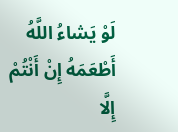لَوْ يَشاءُ اللَّهُ أَطْعَمَهُ إِنْ أَنْتُمْ إِلَّا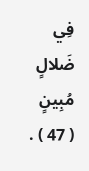فِي ضَلالٍ مُبِينٍ
( 47 ) .